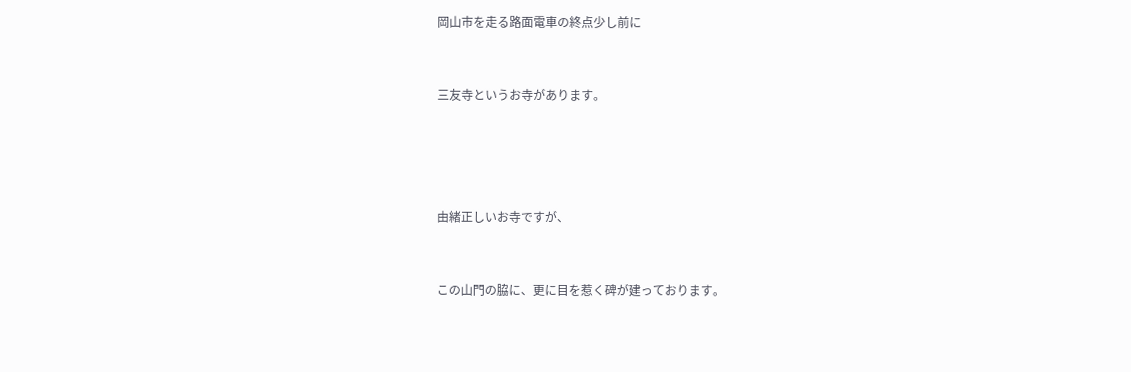岡山市を走る路面電車の終点少し前に


三友寺というお寺があります。




由緒正しいお寺ですが、


この山門の脇に、更に目を惹く碑が建っております。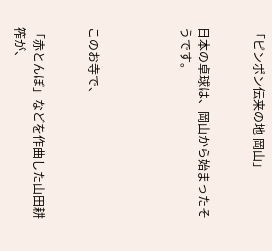「ピンポン伝来の地 岡山」


日本の卓球は、岡山から始まったそうです。




このお寺で、


「赤とんぼ」などを作曲した山田耕筰が、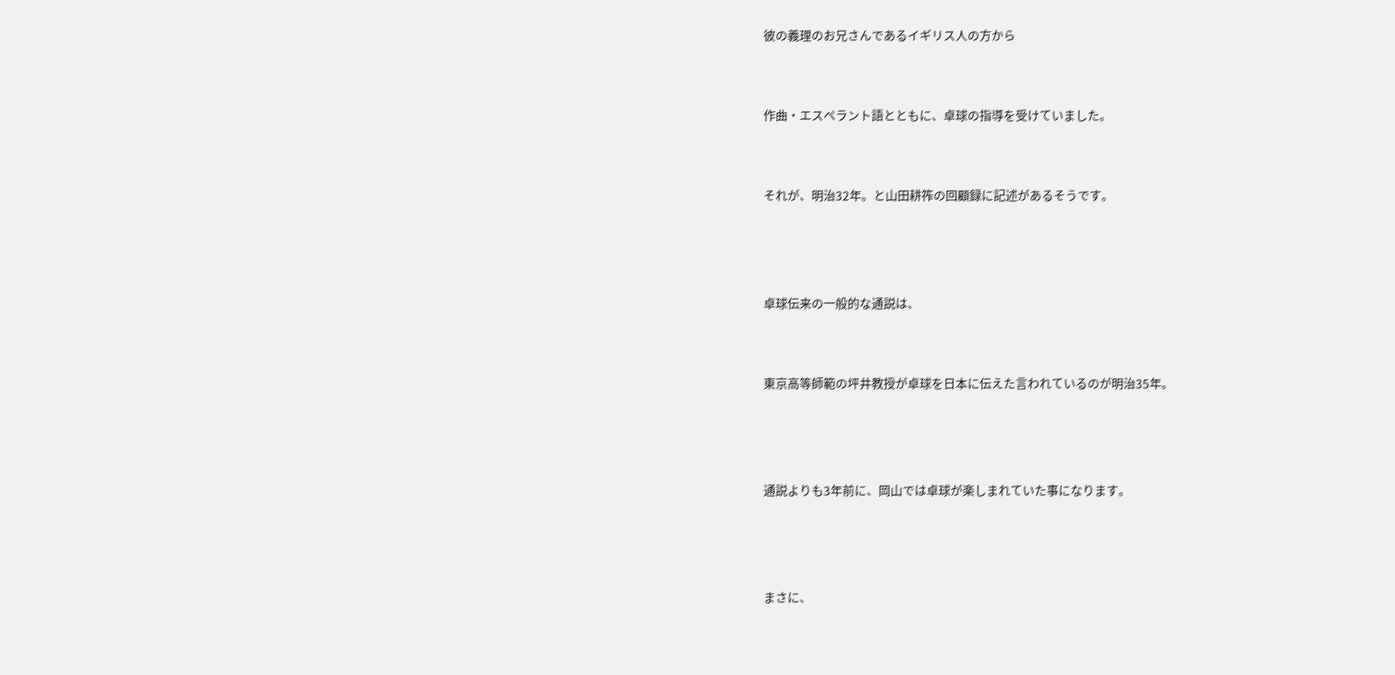彼の義理のお兄さんであるイギリス人の方から


作曲・エスペラント語とともに、卓球の指導を受けていました。


それが、明治32年。と山田耕筰の回顧録に記述があるそうです。



卓球伝来の一般的な通説は、


東京高等師範の坪井教授が卓球を日本に伝えた言われているのが明治35年。



通説よりも3年前に、岡山では卓球が楽しまれていた事になります。



まさに、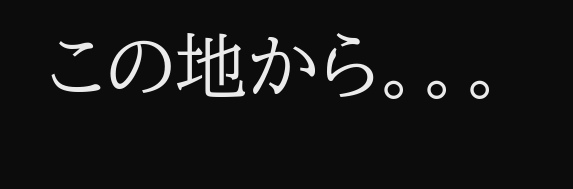この地から。。。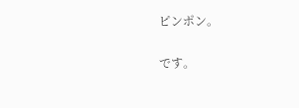ピンポン。


です。